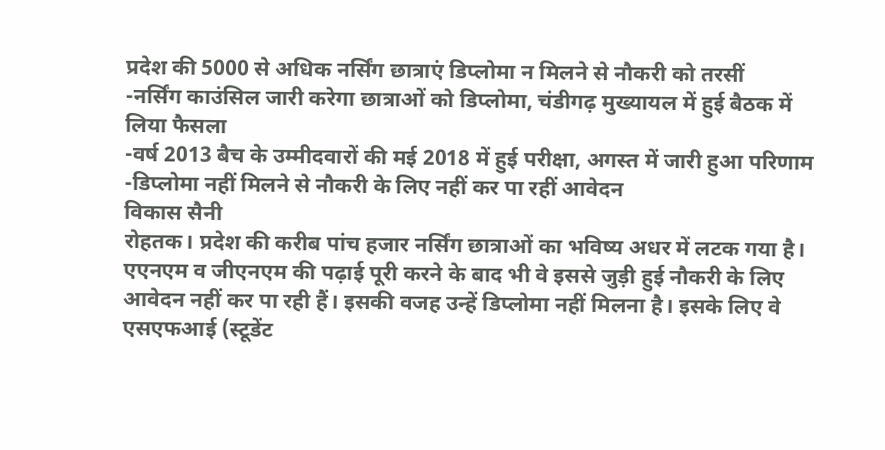प्रदेश की 5000 से अधिक नर्सिंग छात्राएं डिप्लोमा न मिलने से नौकरी को तरसीं
-नर्सिंग काउंसिल जारी करेगा छात्राओं को डिप्लोमा, चंडीगढ़ मुख्यायल में हुई बैठक में लिया फैसला
-वर्ष 2013 बैच के उम्मीदवारों की मई 2018 में हुई परीक्षा, अगस्त में जारी हुआ परिणाम
-डिप्लोमा नहीं मिलने से नौकरी के लिए नहीं कर पा रहीं आवेदन
विकास सैनी
रोहतक। प्रदेश की करीब पांच हजार नर्सिंग छात्राओं का भविष्य अधर में लटक गया है। एएनएम व जीएनएम की पढ़ाई पूरी करने के बाद भी वे इससे जुड़ी हुई नौकरी के लिए आवेदन नहीं कर पा रही हैं। इसकी वजह उन्हें डिप्लोमा नहीं मिलना है। इसके लिए वे एसएफआई (स्टूडेंट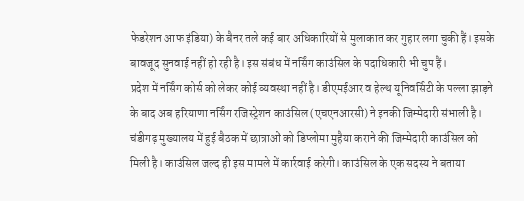फेडरेशन आफ इंडिया) के बैनर तले कई बार अधिकारियों से मुलाकात कर गुहार लगा चुकी हैं। इसके बावजूद सुनवाई नहीं हो रही है। इस संबंध में नर्सिंग काउंसिल के पदाधिकारी भी चुप हैं।
प्रदेश में नर्सिंग कोर्स को लेकर कोई व्यवस्था नहीं है। डीएमईआर व हेल्थ यूनिवर्सिटी के पल्ला झाड़ने के बाद अब हरियाणा नर्सिंग रजिस्ट्रेशन काउंसिल (एचएनआरसी) ने इनकी जिम्मेदारी संभाली है। चंडीगढ़ मुख्यालय में हुई बैठक में छात्राओं को डिप्लोमा मुहैया कराने की जिम्मेदारी काउंसिल को मिली है। काउंसिल जल्द ही इस मामले में कार्रवाई करेगी। काउंसिल के एक सदस्य ने बताया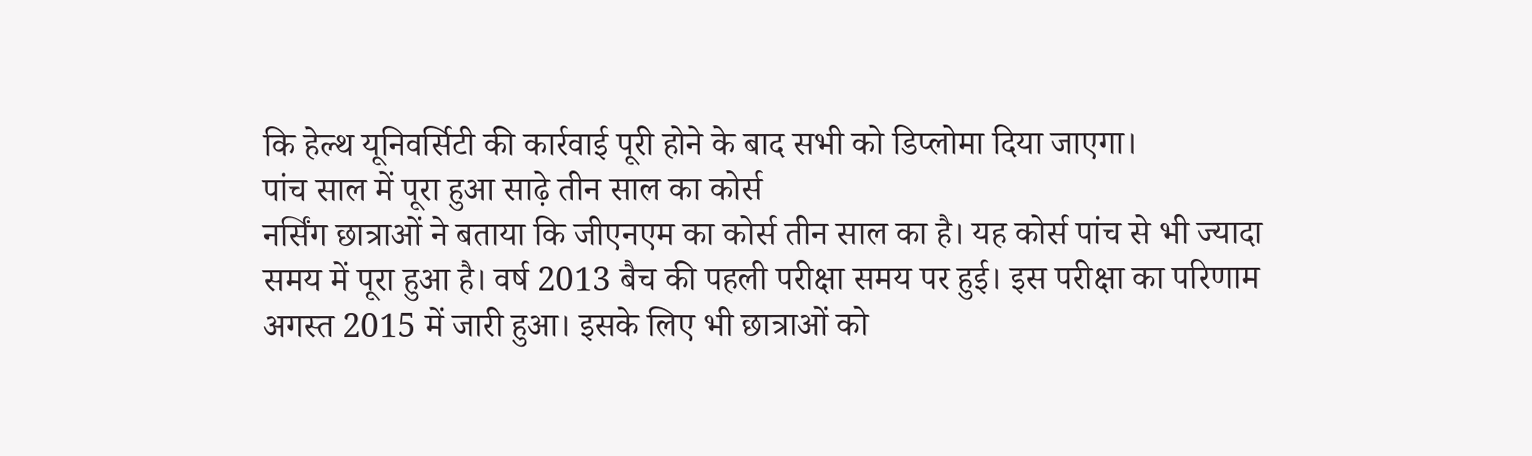कि हेल्थ यूनिवर्सिटी की कार्रवाई पूरी होने के बाद सभी को डिप्लोमा दिया जाएगा।
पांच साल में पूरा हुआ साढ़े तीन साल का कोर्स
नर्सिंग छात्राओं ने बताया कि जीएनएम का कोर्स तीन साल का है। यह कोर्स पांच से भी ज्यादा समय में पूरा हुआ है। वर्ष 2013 बैच की पहली परीक्षा समय पर हुई। इस परीक्षा का परिणाम अगस्त 2015 में जारी हुआ। इसके लिए भी छात्राओं को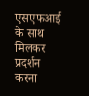एसएफआई के साथ मिलकर प्रदर्शन करना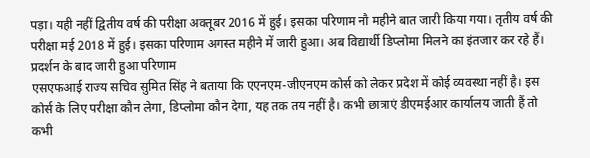पड़ा। यही नहीं द्वितीय वर्ष की परीक्षा अक्तूबर 2016 में हुई। इसका परिणाम नौ महीने बात जारी किया गया। तृतीय वर्ष की परीक्षा मई 2018 में हुई। इसका परिणाम अगस्त महीने में जारी हुआ। अब विद्यार्थी डिप्लोमा मिलने का इंतजार कर रहे हैं।
प्रदर्शन के बाद जारी हुआ परिणाम
एसएफआई राज्य सचिव सुमित सिंह ने बताया कि एएनएम-जीएनएम कोर्स को लेकर प्रदेश में कोई व्यवस्था नहीं है। इस कोर्स के लिए परीक्षा कौन लेगा, डिप्लोमा कौन देगा, यह तक तय नहीं है। कभी छात्राएं डीएमईआर कार्यालय जाती हैं तो कभी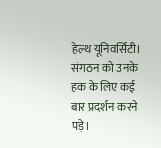हेल्थ यूनिवर्सिटी। संगठन को उनके हक के लिए कई बार प्रदर्शन करने पड़े।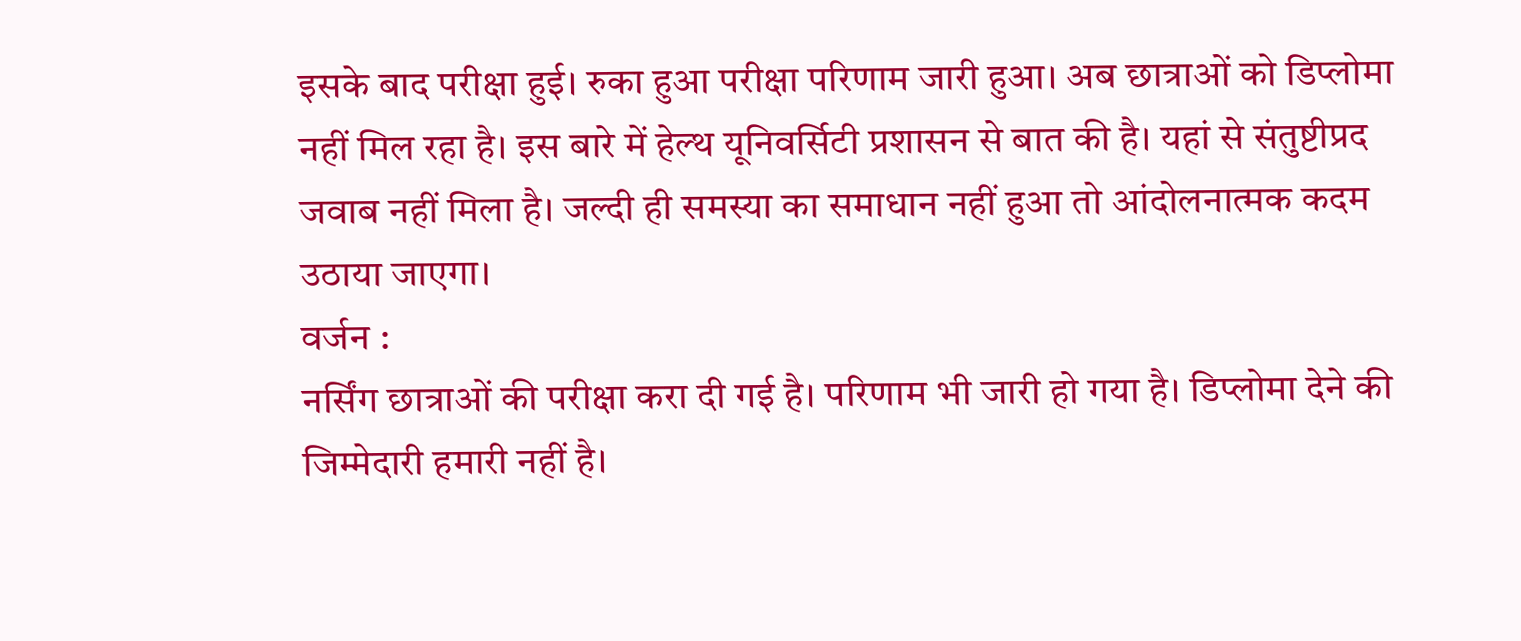इसके बाद परीक्षा हुई। रुका हुआ परीक्षा परिणाम जारी हुआ। अब छात्राओं को डिप्लोमा नहीं मिल रहा है। इस बारे में हेल्थ यूनिवर्सिटी प्रशासन से बात की है। यहां से संतुष्टीप्रद जवाब नहीं मिला है। जल्दी ही समस्या का समाधान नहीं हुआ तो आंदोलनात्मक कदम उठाया जाएगा।
वर्जन :
नर्सिंग छात्राओं की परीक्षा करा दी गई है। परिणाम भी जारी हो गया है। डिप्लोमा देने की जिम्मेदारी हमारी नहीं है।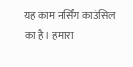यह काम नर्सिंग काउंसिल का है। हमारा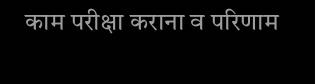काम परीक्षा कराना व परिणाम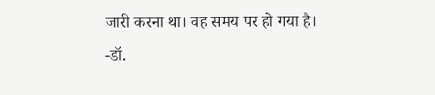जारी करना था। वह समय पर हो गया है।
-डॉ.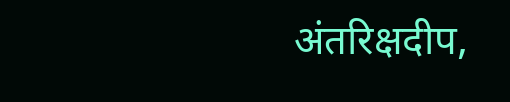अंतरिक्षदीप,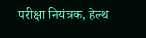परीक्षा नियंत्रक, हेल्थ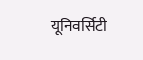यूनिवर्सिटी